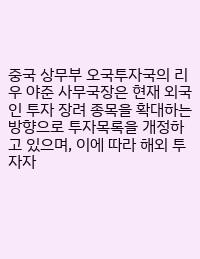중국 상무부 오국투자국의 리우 야준 사무국장은 현재 외국인 투자 장려 종목을 확대하는 방향으로 투자목록을 개정하고 있으며, 이에 따라 해외 투자자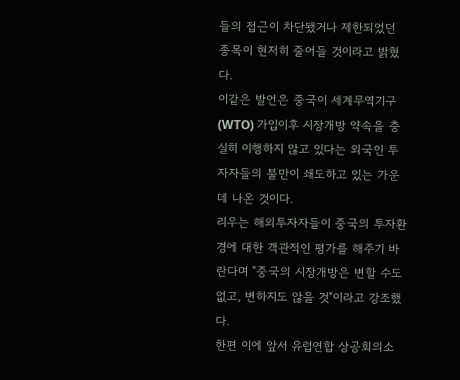들의 접근이 차단됐거나 제한되었던 종목이 현저히 줄어들 것이라고 밝혔다.
이같은 발언은 중국이 세계무역기구(WTO) 가입이후 시장개방 약속을 충실히 이행하지 않고 있다는 외국인 투자자들의 불만이 쇄도하고 있는 가운데 나온 것이다.
리우는 해외투자자들이 중국의 투자환경에 대한 객관적인 평가를 해주기 바란다며 "중국의 시장개방은 변할 수도 없고, 변하지도 않을 것"이라고 강조했다.
한편 이에 앞서 유럽연합 상공회의소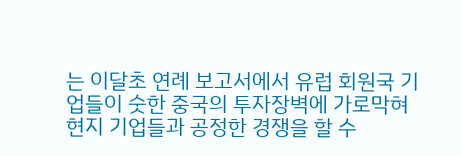는 이달초 연례 보고서에서 유럽 회원국 기업들이 숫한 중국의 투자장벽에 가로막혀 현지 기업들과 공정한 경쟁을 할 수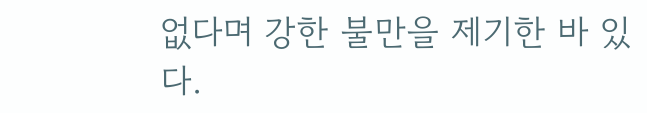없다며 강한 불만을 제기한 바 있다.